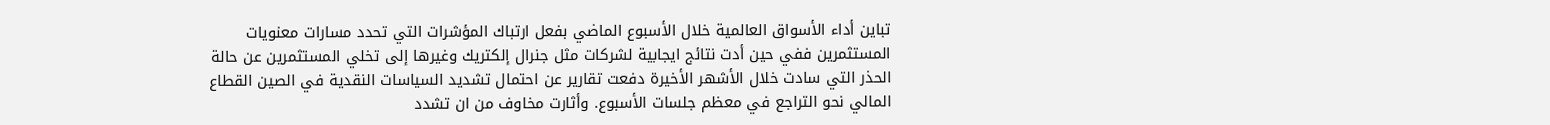تباين أداء الأسواق العالمية خلال الأسبوع الماضي بفعل ارتباك المؤشرات التي تحدد مسارات معنويات المستثمرين ففي حين أدت نتائج ايجابية لشركات مثل جنرال إلكتريك وغيرها إلى تخلي المستثمرين عن حالة الحذر التي سادت خلال الأشهر الأخيرة دفعت تقارير عن احتمال تشديد السياسات النقدية في الصين القطاع المالي نحو التراجع في معظم جلسات الأسبوع. وأثارت مخاوف من ان تشدد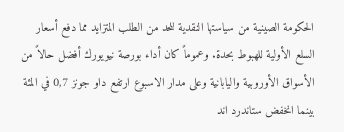الحكومة الصينية من سياستها النقدية للحد من الطلب المتزايد مما دفع أسعار السلع الأولية للهبوط بحدة. وعموماً كان أداء بورصة نيويورك أفضل حالاً من الأسواق الأوروبية واليابانية وعلى مدار الاسبوع ارتفع داو جونز 0,7 في المئة بينما انخفض ستاندرد اند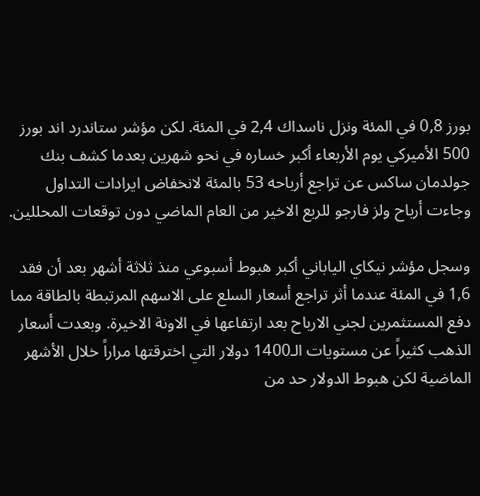بورز 0,8 في المئة ونزل ناسداك 2,4 في المئة. لكن مؤشر ستاندرد اند بورز 500 الأميركي يوم الأربعاء أكبر خساره في نحو شهرين بعدما كشف بنك جولدمان ساكس عن تراجع أرباحه 53 بالمئة لانخفاض ايرادات التداول وجاءت أرباح ولز فارجو للربع الاخير من العام الماضي دون توقعات المحللين.

وسجل مؤشر نيكاي الياباني أكبر هبوط أسبوعي منذ ثلاثة أشهر بعد أن فقد 1,6 في المئة عندما أثر تراجع أسعار السلع على الاسهم المرتبطة بالطاقة مما دفع المستثمرين لجني الارباح بعد ارتفاعها في الاونة الاخيرة. وبعدت أسعار الذهب كثيراً عن مستويات الـ1400 دولار التي اخترقتها مراراً خلال الأشهر الماضية لكن هبوط الدولار حد من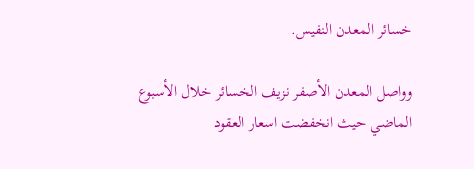خسائر المعدن النفيس.

وواصل المعدن الأصفر نزيف الخسائر خلال الأسبوع الماضي حيث انخفضت اسعار العقود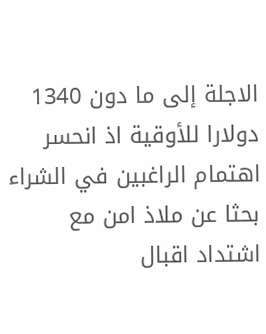الاجلة إلى ما دون 1340 دولارا للأوقية اذ انحسر اهتمام الراغبين في الشراء بحثا عن ملاذ امن مع اشتداد اقبال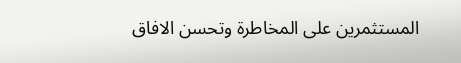المستثمرين على المخاطرة وتحسن الافاق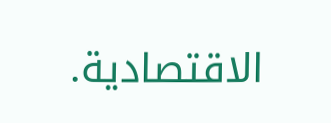الاقتصادية.